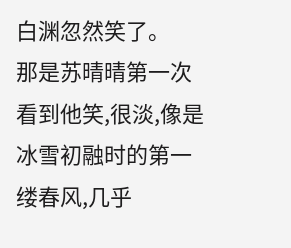白渊忽然笑了。
那是苏晴晴第一次看到他笑,很淡,像是冰雪初融时的第一缕春风,几乎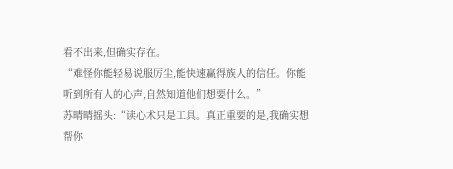看不出来,但确实存在。
“难怪你能轻易说服厉尘,能快速赢得族人的信任。你能听到所有人的心声,自然知道他们想要什么。”
苏晴晴摇头:“读心术只是工具。真正重要的是,我确实想帮你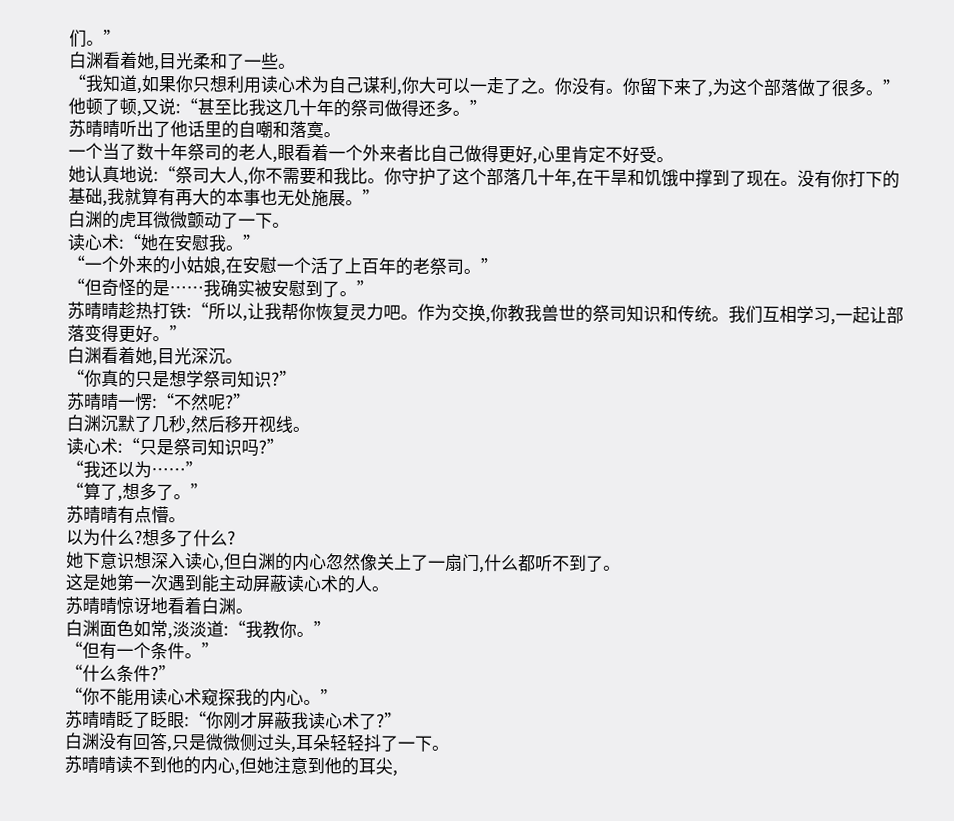们。”
白渊看着她,目光柔和了一些。
“我知道,如果你只想利用读心术为自己谋利,你大可以一走了之。你没有。你留下来了,为这个部落做了很多。”
他顿了顿,又说:“甚至比我这几十年的祭司做得还多。”
苏晴晴听出了他话里的自嘲和落寞。
一个当了数十年祭司的老人,眼看着一个外来者比自己做得更好,心里肯定不好受。
她认真地说:“祭司大人,你不需要和我比。你守护了这个部落几十年,在干旱和饥饿中撑到了现在。没有你打下的基础,我就算有再大的本事也无处施展。”
白渊的虎耳微微颤动了一下。
读心术:“她在安慰我。”
“一个外来的小姑娘,在安慰一个活了上百年的老祭司。”
“但奇怪的是……我确实被安慰到了。”
苏晴晴趁热打铁:“所以,让我帮你恢复灵力吧。作为交换,你教我兽世的祭司知识和传统。我们互相学习,一起让部落变得更好。”
白渊看着她,目光深沉。
“你真的只是想学祭司知识?”
苏晴晴一愣:“不然呢?”
白渊沉默了几秒,然后移开视线。
读心术:“只是祭司知识吗?”
“我还以为……”
“算了,想多了。”
苏晴晴有点懵。
以为什么?想多了什么?
她下意识想深入读心,但白渊的内心忽然像关上了一扇门,什么都听不到了。
这是她第一次遇到能主动屏蔽读心术的人。
苏晴晴惊讶地看着白渊。
白渊面色如常,淡淡道:“我教你。”
“但有一个条件。”
“什么条件?”
“你不能用读心术窥探我的内心。”
苏晴晴眨了眨眼:“你刚才屏蔽我读心术了?”
白渊没有回答,只是微微侧过头,耳朵轻轻抖了一下。
苏晴晴读不到他的内心,但她注意到他的耳尖,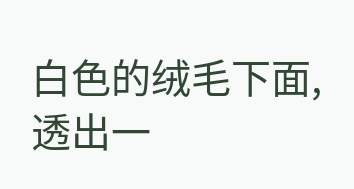白色的绒毛下面,透出一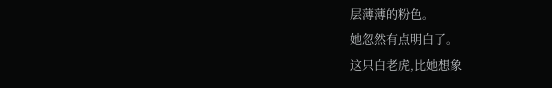层薄薄的粉色。
她忽然有点明白了。
这只白老虎,比她想象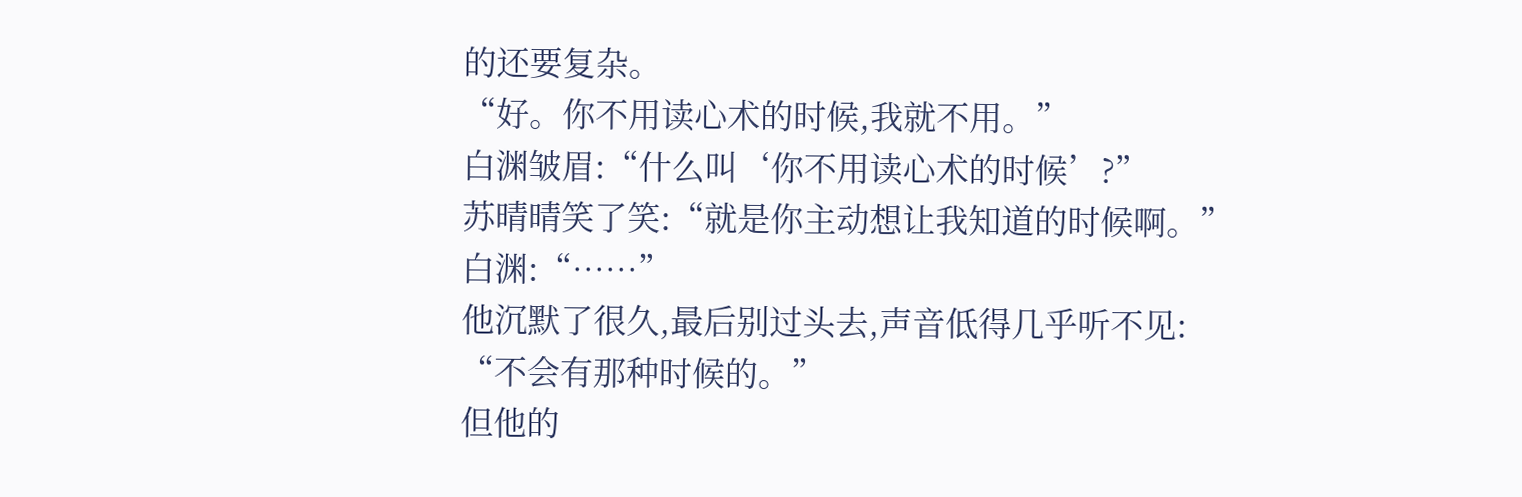的还要复杂。
“好。你不用读心术的时候,我就不用。”
白渊皱眉:“什么叫‘你不用读心术的时候’?”
苏晴晴笑了笑:“就是你主动想让我知道的时候啊。”
白渊:“……”
他沉默了很久,最后别过头去,声音低得几乎听不见:
“不会有那种时候的。”
但他的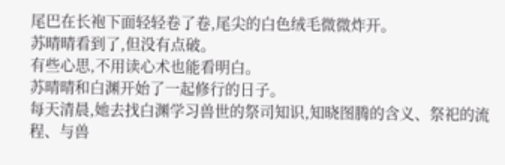尾巴在长袍下面轻轻卷了卷,尾尖的白色绒毛微微炸开。
苏晴晴看到了,但没有点破。
有些心思,不用读心术也能看明白。
苏晴晴和白渊开始了一起修行的日子。
每天清晨,她去找白渊学习兽世的祭司知识,知晓图腾的含义、祭祀的流程、与兽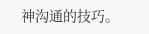神沟通的技巧。